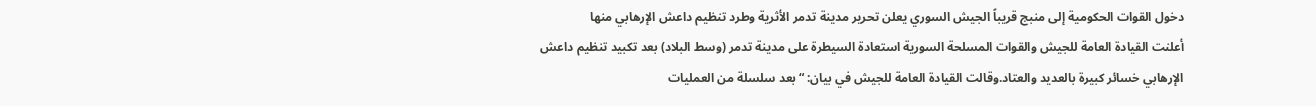دخول القوات الحكومية إلى منبج قريباً الجيش السوري يعلن تحرير مدينة تدمر الأثرية وطرد تنظيم داعش الإرهابي منها
أعلنت القيادة العامة للجيش والقوات المسلحة السورية استعادة السيطرة على مدينة تدمر (وسط البلاد) بعد تكبيد تنظيم داعش الإرهابي خسائر كبيرة بالعديد والعتاد.وقالت القيادة العامة للجيش في بيان: “بعد سلسلة من العمليات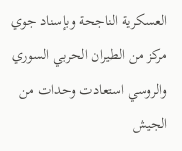العسكرية الناجحة وبإسناد جوي مركز من الطيران الحربي السوري والروسي استعادت وحدات من الجيش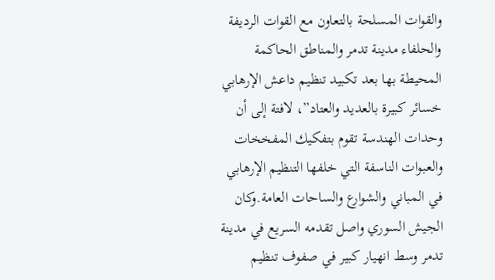والقوات المسلحة بالتعاون مع القوات الرديفة والحلفاء مدينة تدمر والمناطق الحاكمة المحيطة بها بعد تكبيد تنظيم داعش الإرهابي خسائر كبيرة بالعديد والعتاد”، لافتة إلى أن وحدات الهندسة تقوم بتفكيك المفخخات والعبوات الناسفة التي خلفها التنظيم الإرهابي في المباني والشوارع والساحات العامة.وكان الجيش السوري واصل تقدمه السريع في مدينة تدمر وسط انهيار كبير في صفوف تنظيم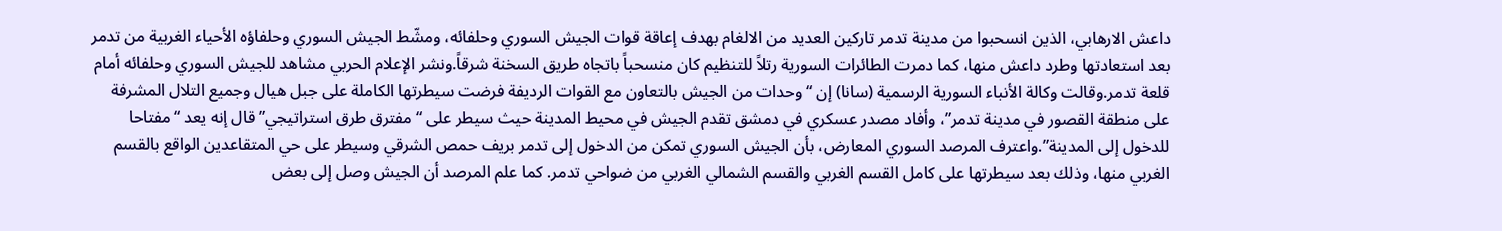داعش الارهابي، الذين انسحبوا من مدينة تدمر تاركين العديد من الالغام بهدف إعاقة قوات الجيش السوري وحلفائه، ومشّط الجيش السوري وحلفاؤه الأحياء الغربية من تدمر بعد استعادتها وطرد داعش منها، كما دمرت الطائرات السورية رتلاً للتنظيم كان منسحباً باتجاه طريق السخنة شرقاً.ونشر الإعلام الحربي مشاهد للجيش السوري وحلفائه أمام قلعة تدمر.وقالت وكالة الأنباء السورية الرسمية (سانا) إن “وحدات من الجيش بالتعاون مع القوات الرديفة فرضت سيطرتها الكاملة على جبل هيال وجميع التلال المشرفة على منطقة القصور في مدينة تدمر”، وأفاد مصدر عسكري في دمشق تقدم الجيش في محيط المدينة حيث سيطر على “مفترق طرق استراتيجي” قال إنه يعد “مفتاحا للدخول إلى المدينة”.واعترف المرصد السوري المعارض، بأن الجيش السوري تمكن من الدخول إلى تدمر بريف حمص الشرقي وسيطر على حي المتقاعدين الواقع بالقسم الغربي منها، وذلك بعد سيطرتها على كامل القسم الغربي والقسم الشمالي الغربي من ضواحي تدمر. كما علم المرصد أن الجيش وصل إلى بعض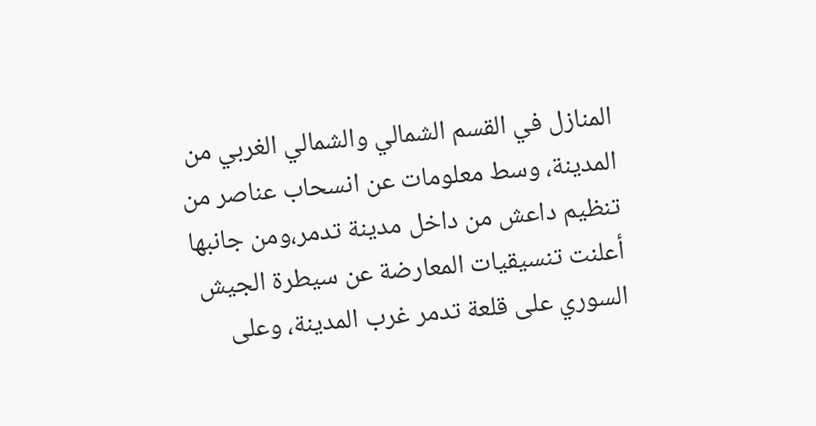المنازل في القسم الشمالي والشمالي الغربي من المدينة، وسط معلومات عن انسحاب عناصر من تنظيم داعش من داخل مدينة تدمر،ومن جانبها أعلنت تنسيقيات المعارضة عن سيطرة الجيش السوري على قلعة تدمر غرب المدينة، وعلى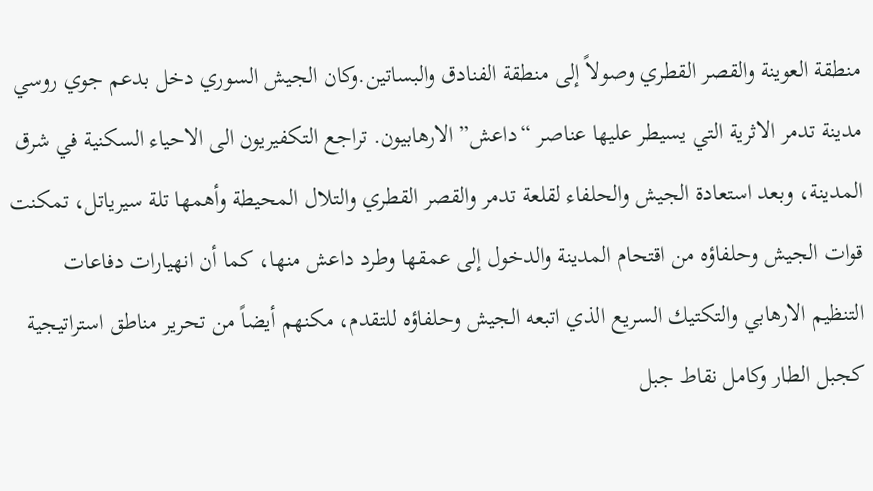منطقة العوينة والقصر القطري وصولاً إلى منطقة الفنادق والبساتين.وكان الجيش السوري دخل بدعم جوي روسي مدينة تدمر الاثرية التي يسيطر عليها عناصر “داعش” الارهابيون. تراجع التكفيريون الى الاحياء السكنية في شرق المدينة، وبعد استعادة الجيش والحلفاء لقلعة تدمر والقصر القطري والتلال المحيطة وأهمها تلة سيرياتل، تمكنت قوات الجيش وحلفاؤه من اقتحام المدينة والدخول إلى عمقها وطرد داعش منها، كما أن انهيارات دفاعات التنظيم الارهابي والتكتيك السريع الذي اتبعه الجيش وحلفاؤه للتقدم، مكنهم أيضاً من تحرير مناطق استراتيجية كجبل الطار وكامل نقاط جبل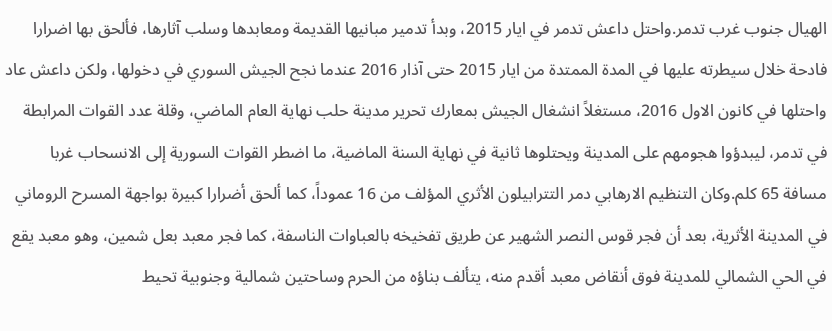الهيال جنوب غرب تدمر.واحتل داعش تدمر في ايار 2015، وبدأ تدمير مبانيها القديمة ومعابدها وسلب آثارها، فألحق بها اضرارا فادحة خلال سيطرته عليها في المدة الممتدة من ايار 2015 حتى آذار 2016 عندما نجح الجيش السوري في دخولها، ولكن داعش عاد واحتلها في كانون الاول 2016، مستغلاً انشغال الجيش بمعارك تحرير مدينة حلب نهاية العام الماضي، وقلة عدد القوات المرابطة في تدمر، ليبدؤوا هجومهم على المدينة ويحتلوها ثانية في نهاية السنة الماضية، ما اضطر القوات السورية إلى الانسحاب غربا مسافة 65 كلم.وكان التنظيم الارهابي دمر التترابيلون الأثري المؤلف من 16 عموداً، كما ألحق أضرارا كبيرة بواجهة المسرح الروماني في المدينة الأثرية، بعد أن فجر قوس النصر الشهير عن طريق تفخيخه بالعباوات الناسفة، كما فجر معبد بعل شمين، وهو معبد يقع في الحي الشمالي للمدينة فوق أنقاض معبد أقدم منه، يتألف بناؤه من الحرم وساحتين شمالية وجنوبية تحيط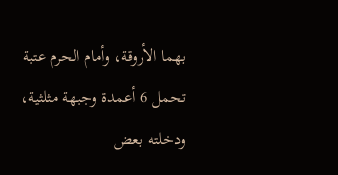بهما الأروقة، وأمام الحرم عتبة تحمل 6 أعمدة وجبهة مثلثية، ودخلته بعض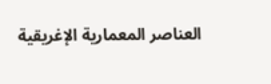العناصر المعمارية الإغريقية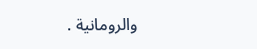والرومانية .